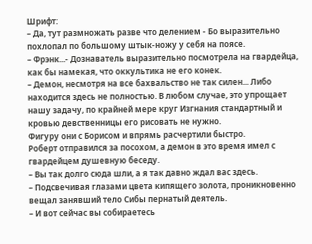Шрифт:
– Да, тут размножать разве что делением - Бо выразительно похлопал по большому штык-ножу у себя на поясе.
– Фрэнк...- Дознаватель выразительно посмотрела на гвардейца, как бы намекая, что оккультика не его конек.
– Демон, несмотря на все бахвальство не так силен... Либо находится здесь не полностью. В любом случае, это упрощает нашу задачу, по крайней мере круг Изгнания стандартный и кровью девственницы его рисовать не нужно.
Фигуру они с Борисом и впрямь расчертили быстро.
Роберт отправился за посохом, а демон в это время имел с гвардейцем душевную беседу.
– Вы так долго сюда шли, а я так давно ждал вас здесь.
– Подсвечивая глазами цвета кипящего золота, проникновенно вещал занявший тело Сибы пернатый деятель.
– И вот сейчас вы собираетесь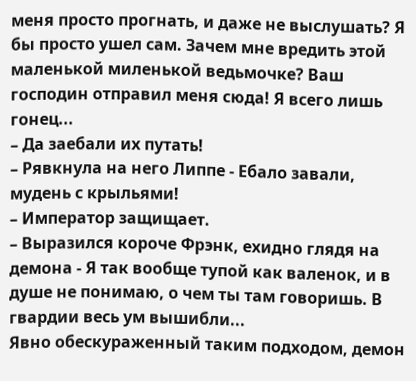меня просто прогнать, и даже не выслушать? Я бы просто ушел сам. Зачем мне вредить этой маленькой миленькой ведьмочке? Ваш господин отправил меня сюда! Я всего лишь гонец...
– Да заебали их путать!
– Рявкнула на него Липпе - Ебало завали, мудень с крыльями!
– Император защищает.
– Выразился короче Фрэнк, ехидно глядя на демона - Я так вообще тупой как валенок, и в душе не понимаю, о чем ты там говоришь. В гвардии весь ум вышибли...
Явно обескураженный таким подходом, демон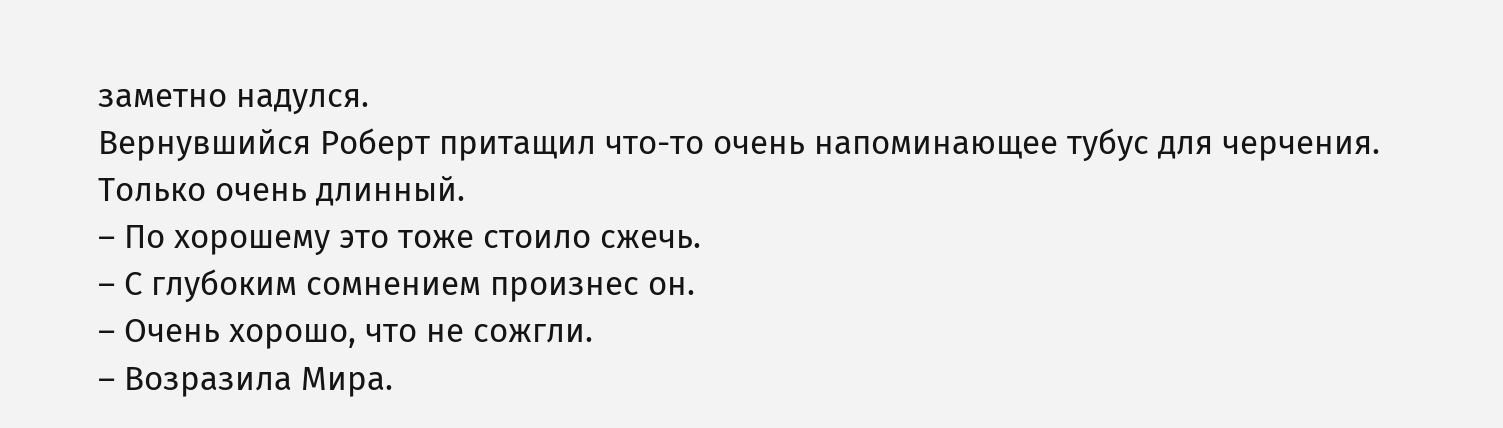заметно надулся.
Вернувшийся Роберт притащил что-то очень напоминающее тубус для черчения. Только очень длинный.
– По хорошему это тоже стоило сжечь.
– С глубоким сомнением произнес он.
– Очень хорошо, что не сожгли.
– Возразила Мира.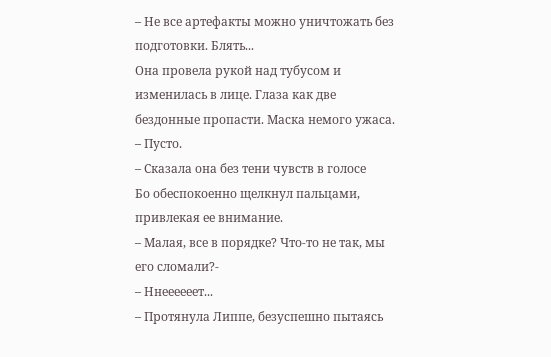– Не все артефакты можно уничтожать без подготовки. Блять...
Она провела рукой над тубусом и изменилась в лице. Глаза как две бездонные пропасти. Маска немого ужаса.
– Пусто.
– Сказала она без тени чувств в голосе
Бо обеспокоенно щелкнул пальцами, привлекая ее внимание.
– Малая, все в порядке? Что-то не так, мы его сломали?-
– Ннеееееет...
– Протянула Липпе, безуспешно пытаясь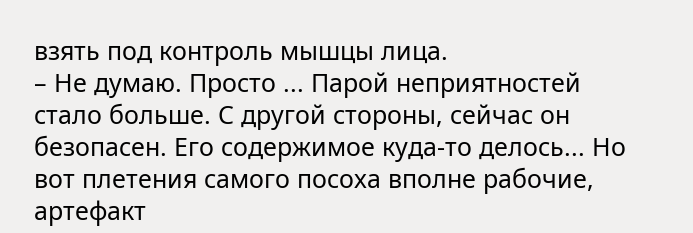взять под контроль мышцы лица.
– Не думаю. Просто ... Парой неприятностей стало больше. С другой стороны, сейчас он безопасен. Его содержимое куда-то делось... Но вот плетения самого посоха вполне рабочие, артефакт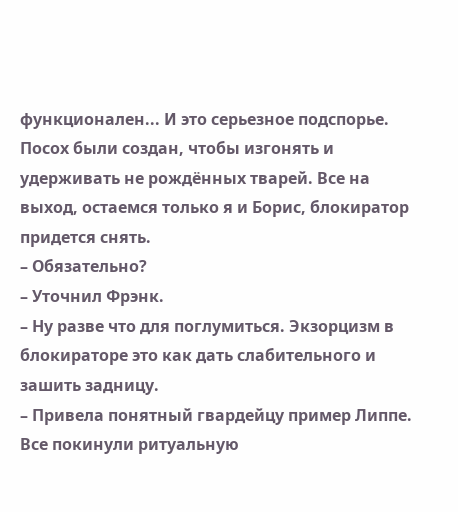функционален... И это серьезное подспорье. Посох были создан, чтобы изгонять и удерживать не рождённых тварей. Все на выход, остаемся только я и Борис, блокиратор придется снять.
– Обязательно?
– Уточнил Фрэнк.
– Ну разве что для поглумиться. Экзорцизм в блокираторе это как дать слабительного и зашить задницу.
– Привела понятный гвардейцу пример Липпе.
Все покинули ритуальную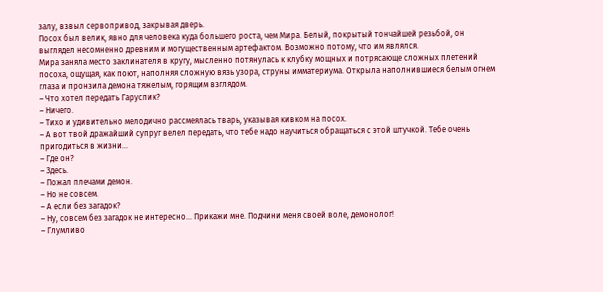залу, взвыл сервопривод, закрывая дверь.
Посох был велик, явно для человека куда большего роста, чем Мира. Белый, покрытый тончайшей резьбой, он выглядел несомненно древним и могущественным артефактом. Возможно потому, что им являлся.
Мира заняла место заклинателя в кругу, мысленно потянулась к клубку мощных и потрясающе сложных плетений посоха, ощущая, как поют, наполняя сложную вязь узора, струны имматериума. Открыла наполнившиеся белым огнем глаза и пронзила демона тяжелым, горящим взглядом.
– Что хотел передать Гаруспик?
– Ничего.
– Тихо и удивительно мелодично рассмеялась тварь, указывая кивком на посох.
– А вот твой дражайший супруг велел передать, что тебе надо научиться обращаться с этой штучкой. Тебе очень пригодиться в жизни...
– Где он?
– Здесь.
– Пожал плечами демон.
– Но не совсем.
– А если без загадок?
– Ну, совсем без загадок не интересно... Прикажи мне. Подчини меня своей воле, демонолог!
– Глумливо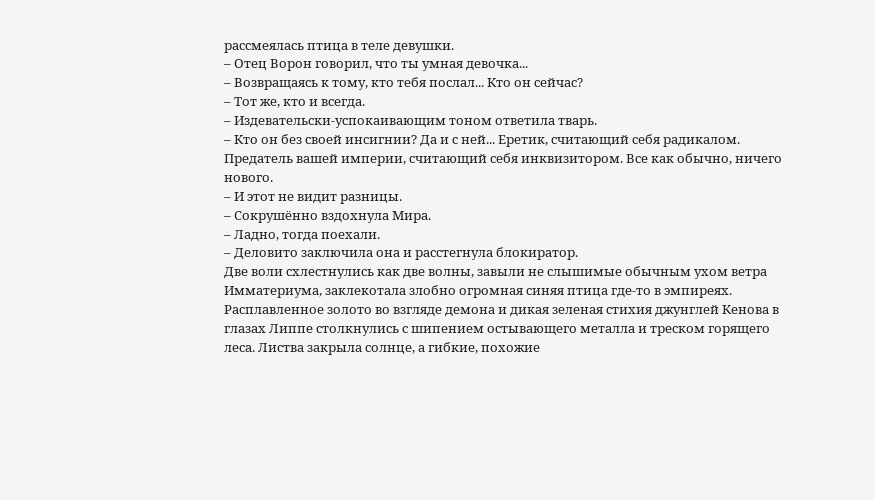рассмеялась птица в теле девушки.
– Отец Ворон говорил, что ты умная девочка...
– Возвращаясь к тому, кто тебя послал... Кто он сейчас?
– Тот же, кто и всегда.
– Издевательски-успокаивающим тоном ответила тварь.
– Кто он без своей инсигнии? Да и с ней... Еретик, считающий себя радикалом. Предатель вашей империи, считающий себя инквизитором. Все как обычно, ничего нового.
– И этот не видит разницы.
– Сокрушённо вздохнула Мира.
– Ладно, тогда поехали.
– Деловито заключила она и расстегнула блокиратор.
Две воли схлестнулись как две волны, завыли не слышимые обычным ухом ветра Имматериума, заклекотала злобно огромная синяя птица где-то в эмпиреях. Расплавленное золото во взгляде демона и дикая зеленая стихия джунглей Кенова в глазах Липпе столкнулись с шипением остывающего металла и треском горящего леса. Листва закрыла солнце, а гибкие, похожие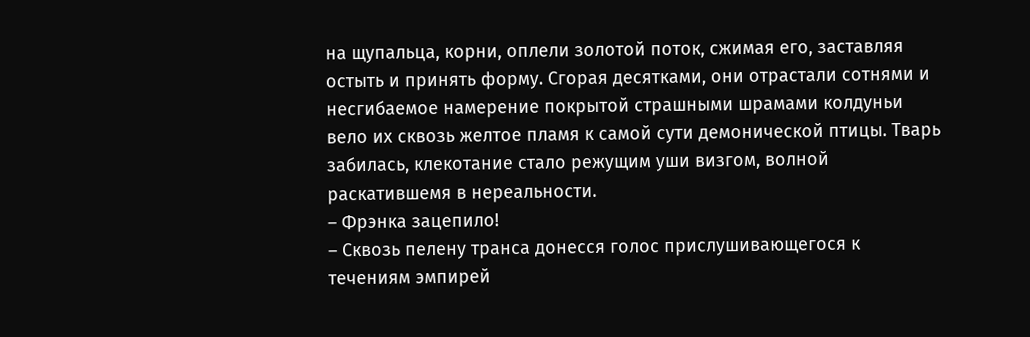на щупальца, корни, оплели золотой поток, сжимая его, заставляя остыть и принять форму. Сгорая десятками, они отрастали сотнями и несгибаемое намерение покрытой страшными шрамами колдуньи вело их сквозь желтое пламя к самой сути демонической птицы. Тварь забилась, клекотание стало режущим уши визгом, волной раскатившемя в нереальности.
– Фрэнка зацепило!
– Сквозь пелену транса донесся голос прислушивающегося к течениям эмпирей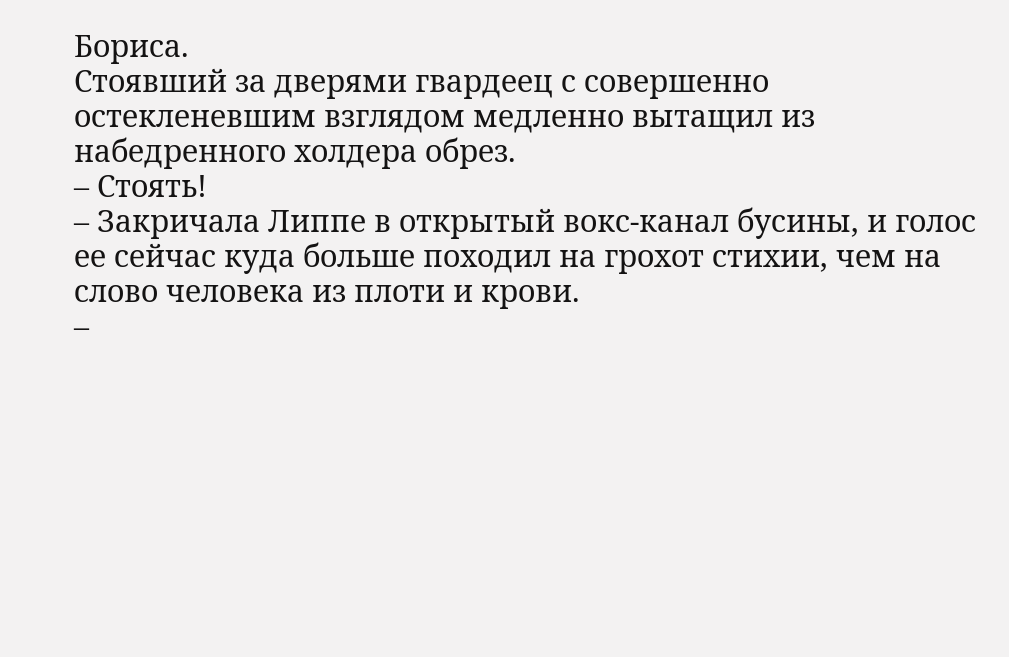Бориса.
Стоявший за дверями гвардеец с совершенно остекленевшим взглядом медленно вытащил из набедренного холдера обрез.
– Стоять!
– Закричала Липпе в открытый вокс-канал бусины, и голос ее сейчас куда больше походил на грохот стихии, чем на слово человека из плоти и крови.
–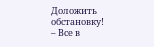Доложить обстановку!
– Все в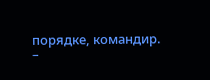порядке, командир.
–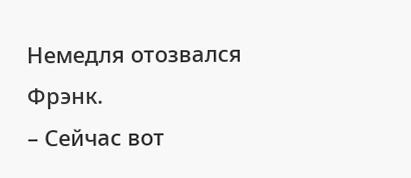Немедля отозвался Фрэнк.
– Сейчас вот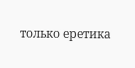только еретика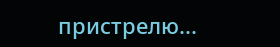пристрелю...